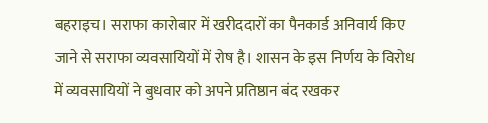बहराइच। सराफा कारोबार में खरीददारों का पैनकार्ड अनिवार्य किए जाने से सराफा व्यवसायियों में रोष है। शासन के इस निर्णय के विरोध में व्यवसायियों ने बुधवार को अपने प्रतिष्ठान बंद रखकर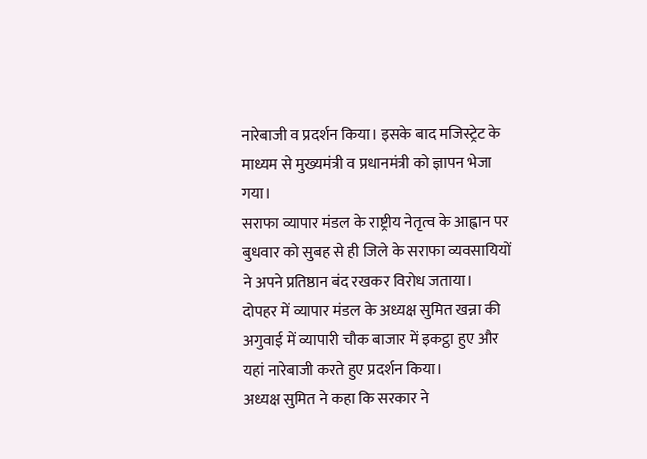नारेबाजी व प्रदर्शन किया। इसके बाद मजिस्ट्रेट के माध्यम से मुख्यमंत्री व प्रधानमंत्री को ज्ञापन भेजा गया।
सराफा व्यापार मंडल के राष्ट्रीय नेतृत्व के आह्वान पर बुधवार को सुबह से ही जिले के सराफा व्यवसायियों ने अपने प्रतिष्ठान बंद रखकर विरोध जताया।
दोपहर में व्यापार मंडल के अध्यक्ष सुमित खन्ना की अगुवाई में व्यापारी चौक बाजार में इकट्ठा हुए और यहां नारेबाजी करते हुए प्रदर्शन किया।
अध्यक्ष सुमित ने कहा कि सरकार ने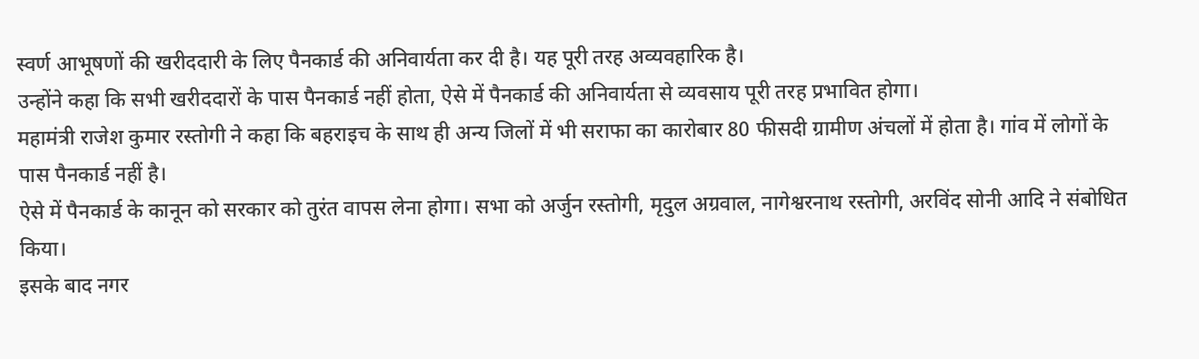स्वर्ण आभूषणों की खरीददारी के लिए पैनकार्ड की अनिवार्यता कर दी है। यह पूरी तरह अव्यवहारिक है।
उन्होंने कहा कि सभी खरीददारों के पास पैनकार्ड नहीं होता, ऐसे में पैनकार्ड की अनिवार्यता से व्यवसाय पूरी तरह प्रभावित होगा।
महामंत्री राजेश कुमार रस्तोगी ने कहा कि बहराइच के साथ ही अन्य जिलों में भी सराफा का कारोबार 80 फीसदी ग्रामीण अंचलों में होता है। गांव में लोगों के पास पैनकार्ड नहीं है।
ऐसे में पैनकार्ड के कानून को सरकार को तुरंत वापस लेना होगा। सभा को अर्जुन रस्तोगी, मृदुल अग्रवाल, नागेश्वरनाथ रस्तोगी, अरविंद सोनी आदि ने संबोधित किया।
इसके बाद नगर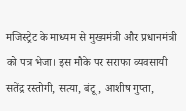मजिस्ट्रेट के माध्यम से मुख्यमंत्री और प्रधानमंत्री को पत्र भेजा। इस मौके पर सराफा व्यवसायी सतेंद्र रस्तोगी, सत्या, बंटू, आशीष गुप्ता,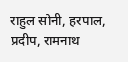राहुल सोनी, हरपाल, प्रदीप, रामनाथ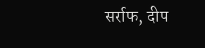सर्राफ, दीप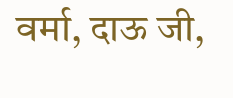वर्मा, दाऊ जी,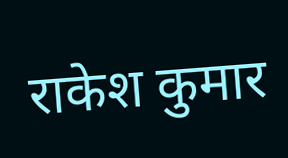राकेश कुमार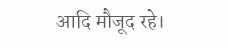आदि मौजूद रहे।